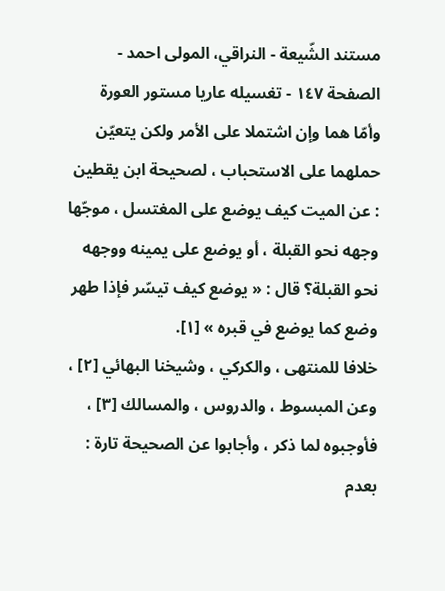مستند الشّيعة - النراقي، المولى احمد - الصفحة ١٤٧ - تغسيله عاريا مستور العورة
وأمّا هما وإن اشتملا على الأمر ولكن يتعيّن حملهما على الاستحباب ، لصحيحة ابن يقطين : عن الميت كيف يوضع على المغتسل ، موجّها وجهه نحو القبلة ، أو يوضع على يمينه ووجهه نحو القبلة؟ قال : « يوضع كيف تيسّر فإذا طهر وضع كما يوضع في قبره » [١].
خلافا للمنتهى ، والكركي ، وشيخنا البهائي [٢] ، وعن المبسوط ، والدروس ، والمسالك [٣] ، فأوجبوه لما ذكر ، وأجابوا عن الصحيحة تارة : بعدم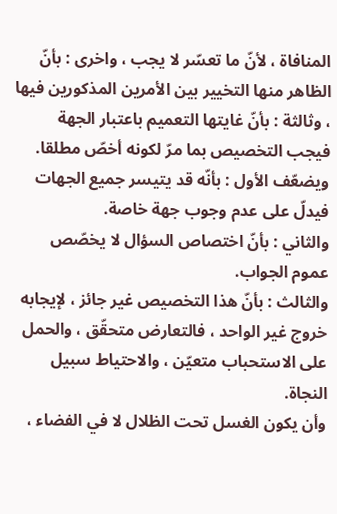المنافاة ، لأنّ ما تعسّر لا يجب ، واخرى : بأنّ الظاهر منها التخيير بين الأمرين المذكورين فيها ، وثالثة : بأنّ غايتها التعميم باعتبار الجهة فيجب التخصيص بما مرّ لكونه أخصّ مطلقا.
ويضعّف الأول : بأنّه قد يتيسر جميع الجهات فيدلّ على عدم وجوب جهة خاصة.
والثاني : بأنّ اختصاص السؤال لا يخصّص عموم الجواب.
والثالث : بأنّ هذا التخصيص غير جائز ، لإيجابه خروج غير الواحد ، فالتعارض متحقّق ، والحمل على الاستحباب متعيّن ، والاحتياط سبيل النجاة.
وأن يكون الغسل تحت الظلال لا في الفضاء ،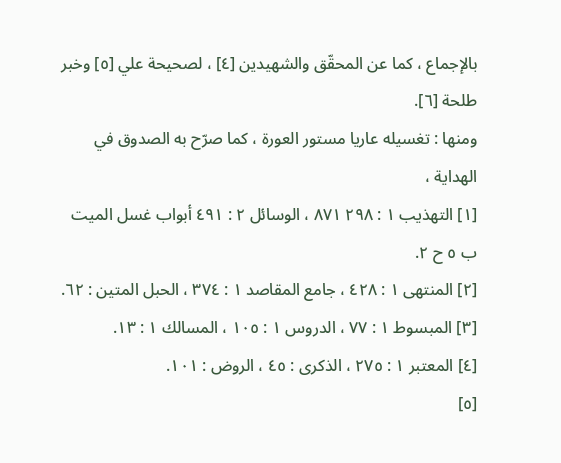بالإجماع ، كما عن المحقّق والشهيدين [٤] ، لصحيحة علي [٥] وخبر طلحة [٦].
ومنها : تغسيله عاريا مستور العورة ، كما صرّح به الصدوق في الهداية ،
[١] التهذيب ١ : ٢٩٨ ٨٧١ ، الوسائل ٢ : ٤٩١ أبواب غسل الميت ب ٥ ح ٢.
[٢] المنتهى ١ : ٤٢٨ ، جامع المقاصد ١ : ٣٧٤ ، الحبل المتين : ٦٢.
[٣] المبسوط ١ : ٧٧ ، الدروس ١ : ١٠٥ ، المسالك ١ : ١٣.
[٤] المعتبر ١ : ٢٧٥ ، الذكرى : ٤٥ ، الروض : ١٠١.
[٥]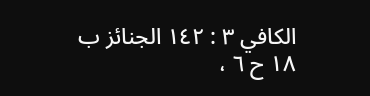الكافي ٣ : ١٤٢ الجنائز ب ١٨ ح ٦ ،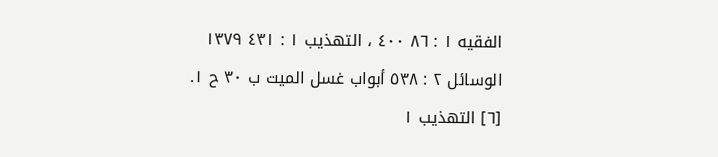الفقيه ١ : ٨٦ ٤٠٠ ، التهذيب ١ : ٤٣١ ١٣٧٩ الوسائل ٢ : ٥٣٨ أبواب غسل الميت ب ٣٠ ح ١.
[٦] التهذيب ١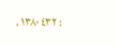: ٤٣٢ ١٣٨٠ ،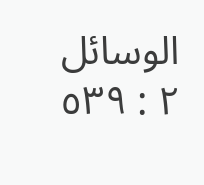الوسائل ٢ : ٥٣٩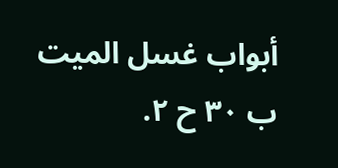أبواب غسل الميت ب ٣٠ ح ٢.